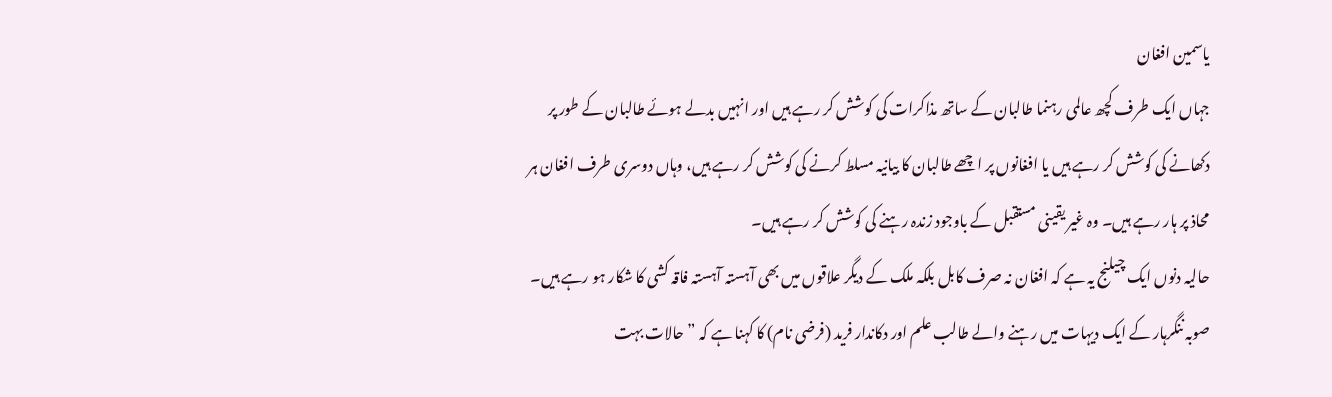یاسمین افغان
جہاں ایک طرف کچھ عالمی رہنما طالبان کے ساتھ مذاکرات کی کوشش کر رہے ہیں اور انہیں بدلے ہوئے طالبان کے طور پر دکھانے کی کوشش کر رہے ہیں یا افغانوں پر اچھے طالبان کا بیانیہ مسلط کرنے کی کوشش کر رہے ہیں، وہاں دوسری طرف افغان ہر محاذ پر ہار رہے ہیں۔ وہ غیر یقینی مستقبل کے باوجود زندہ رہنے کی کوشش کر رہے ہیں۔
حالیہ دنوں ایک چیلنج یہ ہے کہ افغان نہ صرف کابل بلکہ ملک کے دیگر علاقوں میں بھی آہستہ آہستہ فاقہ کشی کا شکار ہو رہے ہیں۔ صوبہ ننگرہار کے ایک دیہات میں رہنے والے طالب علم اور دکاندار فرید (فرضی نام) کا کہنا ہے کہ ”حالات بہت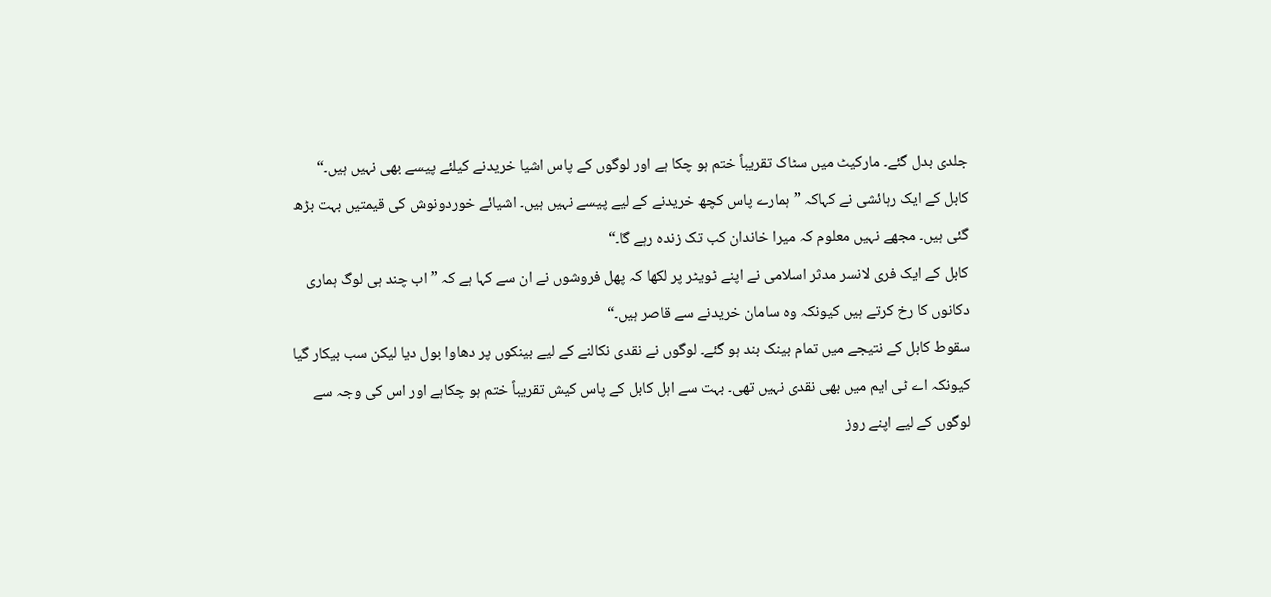جلدی بدل گئے۔ مارکیٹ میں سٹاک تقریباً ختم ہو چکا ہے اور لوگوں کے پاس اشیا خریدنے کیلئے پیسے بھی نہیں ہیں۔“
کابل کے ایک رہائشی نے کہاکہ ”ہمارے پاس کچھ خریدنے کے لیے پیسے نہیں ہیں۔ اشیائے خوردونوش کی قیمتیں بہت بڑھ گئی ہیں۔ مجھے نہیں معلوم کہ میرا خاندان کب تک زندہ رہے گا۔“
کابل کے ایک فری لانسر مدثر اسلامی نے اپنے ٹویٹر پر لکھا کہ پھل فروشوں نے ان سے کہا ہے کہ ”اب چند ہی لوگ ہماری دکانوں کا رخ کرتے ہیں کیونکہ وہ سامان خریدنے سے قاصر ہیں۔“
سقوط کابل کے نتیجے میں تمام بینک بند ہو گئے۔ لوگوں نے نقدی نکالنے کے لیے بینکوں پر دھاوا بول دیا لیکن سب بیکار گیا کیونکہ اے ٹی ایم میں بھی نقدی نہیں تھی۔ بہت سے اہل کابل کے پاس کیش تقریباً ختم ہو چکاہے اور اس کی وجہ سے لوگوں کے لیے اپنے روز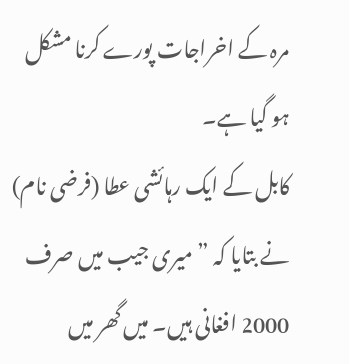مرہ کے اخراجات پورے کرنا مشکل ہو گیا ہے۔
کابل کے ایک رہائشی عطا (فرضی نام) نے بتایا کہ ”میری جیب میں صرف 2000 افغانی ہیں۔ میں گھر میں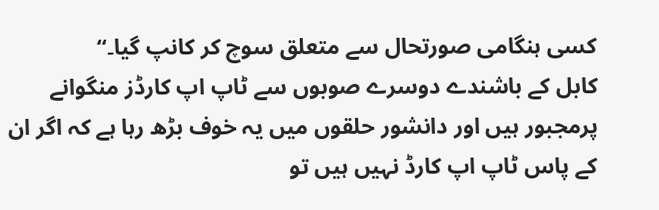کسی ہنگامی صورتحال سے متعلق سوچ کر کانپ گیا۔“
کابل کے باشندے دوسرے صوبوں سے ٹاپ اپ کارڈز منگوانے پرمجبور ہیں اور دانشور حلقوں میں یہ خوف بڑھ رہا ہے کہ اگر ان کے پاس ٹاپ اپ کارڈ نہیں ہیں تو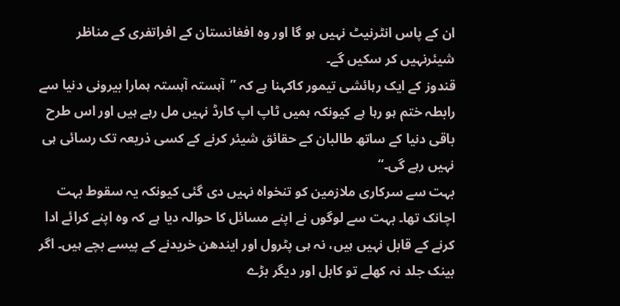ان کے پاس انٹرنیٹ نہیں ہو گا اور وہ افغانستان کے افراتفری کے مناظر شیئرنہیں کر سکیں گے۔
قندوز کے ایک رہائشی تیمور کاکہنا ہے کہ ”آہستہ آہستہ ہمارا بیرونی دنیا سے رابطہ ختم ہو رہا ہے کیونکہ ہمیں ٹاپ اپ کارڈ نہیں مل رہے ہیں اور اس طرح باقی دنیا کے ساتھ طالبان کے حقائق شیئر کرنے کے کسی ذریعہ تک رسائی ہی نہیں رہے گی۔“
بہت سے سرکاری ملازمین کو تنخواہ نہیں دی گئی کیونکہ یہ سقوط بہت اچانک تھا۔ بہت سے لوگوں نے اپنے مسائل کا حوالہ دیا ہے کہ وہ اپنے کرائے ادا کرنے کے قابل نہیں ہیں، نہ ہی پٹرول اور ایندھن خریدنے کے پیسے بچے ہیں۔ اگر بینک جلد نہ کھلے تو کابل اور دیگر بڑے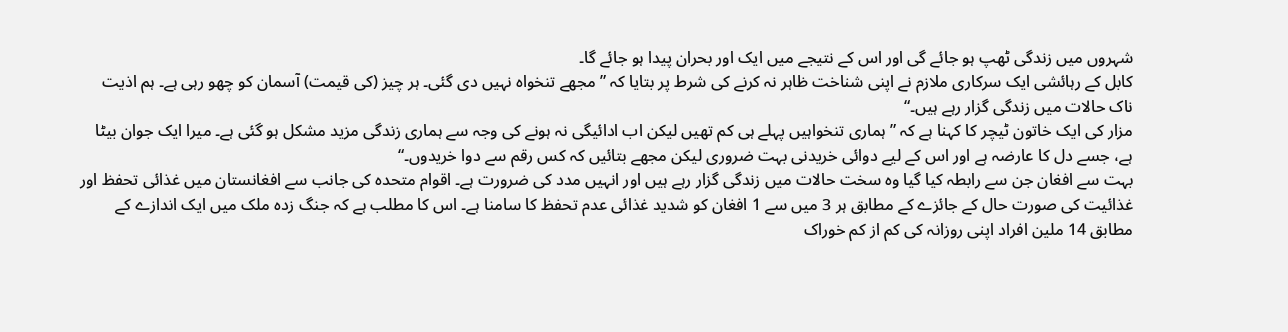شہروں میں زندگی ٹھپ ہو جائے گی اور اس کے نتیجے میں ایک اور بحران پیدا ہو جائے گا۔
کابل کے رہائشی ایک سرکاری ملازم نے اپنی شناخت ظاہر نہ کرنے کی شرط پر بتایا کہ ”مجھے تنخواہ نہیں دی گئی۔ ہر چیز (کی قیمت) آسمان کو چھو رہی ہے۔ ہم اذیت ناک حالات میں زندگی گزار رہے ہیں۔“
مزار کی ایک خاتون ٹیچر کا کہنا ہے کہ ”ہماری تنخواہیں پہلے ہی کم تھیں لیکن اب ادائیگی نہ ہونے کی وجہ سے ہماری زندگی مزید مشکل ہو گئی ہے۔ میرا ایک جوان بیٹا ہے، جسے دل کا عارضہ ہے اور اس کے لیے دوائی خریدنی بہت ضروری لیکن مجھے بتائیں کہ کس رقم سے دوا خریدوں۔“
بہت سے افغان جن سے رابطہ کیا گیا وہ سخت حالات میں زندگی گزار رہے ہیں اور انہیں مدد کی ضرورت ہے۔ اقوام متحدہ کی جانب سے افغانستان میں غذائی تحفظ اور غذائیت کی صورت حال کے جائزے کے مطابق ہر 3 میں سے 1 افغان کو شدید غذائی عدم تحفظ کا سامنا ہے۔ اس کا مطلب ہے کہ جنگ زدہ ملک میں ایک اندازے کے مطابق 14 ملین افراد اپنی روزانہ کی کم از کم خوراک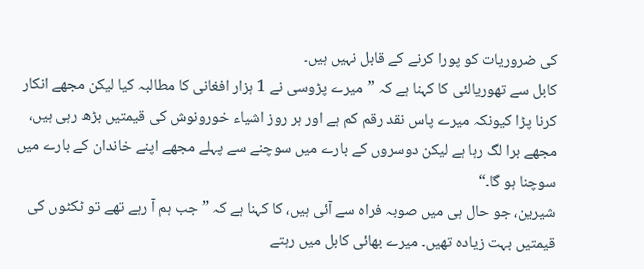کی ضروریات کو پورا کرنے کے قابل نہیں ہیں۔
کابل سے تھوریالئی کا کہنا ہے کہ ”میرے پڑوسی نے 1 ہزار افغانی کا مطالبہ کیا لیکن مجھے انکار کرنا پڑا کیونکہ میرے پاس نقد رقم کم ہے اور ہر روز اشیاء خورونوش کی قیمتیں بڑھ رہی ہیں، مجھے برا لگ رہا ہے لیکن دوسروں کے بارے میں سوچنے سے پہلے مجھے اپنے خاندان کے بارے میں سوچنا ہو گا۔“
شیرین، جو حال ہی میں صوبہ فراہ سے آئی ہیں، کا کہنا ہے کہ ”جب ہم آ رہے تھے تو ٹکٹوں کی قیمتیں بہت زیادہ تھیں۔ میرے بھائی کابل میں رہتے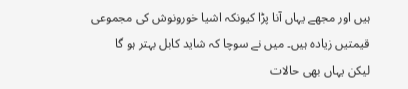ہیں اور مجھے یہاں آنا پڑا کیونکہ اشیا خورونوش کی مجموعی قیمتیں زیادہ ہیں۔ میں نے سوچا کہ شاید کابل بہتر ہو گا لیکن یہاں بھی حالات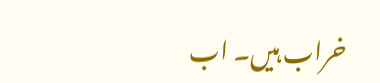خراب ہیں۔ اب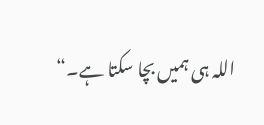اللہ ہی ہمیں بچا سکتا ہے۔“